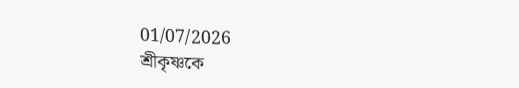01/07/2026
শ্রীকৃষ্ণকে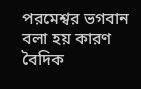পরমেশ্বর ভগবান বলা হয় কারণ বৈদিক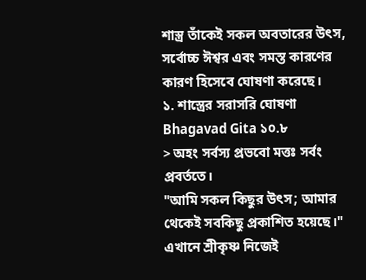শাস্ত্র তাঁকেই সকল অবতারের উৎস, সর্বোচ্চ ঈশ্বর এবং সমস্ত কারণের কারণ হিসেবে ঘোষণা করেছে।
১. শাস্ত্রের সরাসরি ঘোষণা
Bhagavad Gita ১০.৮
> অহং সর্বস্য প্রভবো মত্তঃ সর্বং প্রবর্ততে।
"আমি সকল কিছুর উৎস; আমার থেকেই সবকিছু প্রকাশিত হয়েছে।"
এখানে শ্রীকৃষ্ণ নিজেই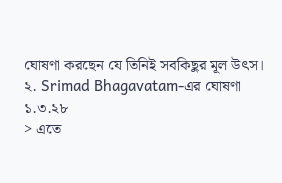ঘোষণা করছেন যে তিনিই সবকিছুর মূল উৎস।
২. Srimad Bhagavatam-এর ঘোষণা
১.৩.২৮
> এতে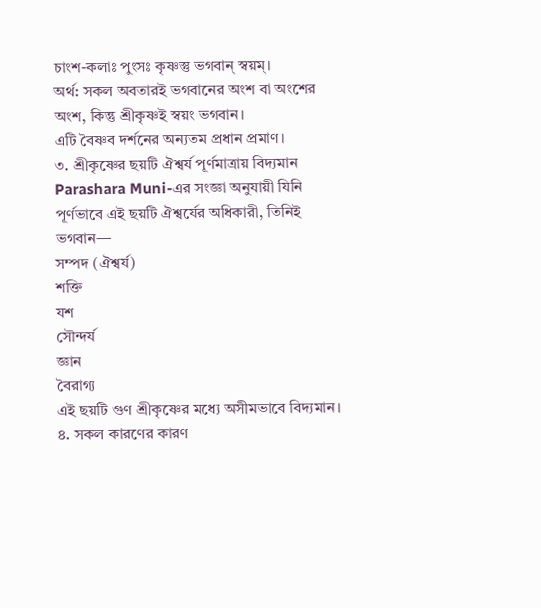চাংশ-কলাঃ পুংসঃ কৃষ্ণস্তু ভগবান্ স্বয়ম্।
অর্থ: সকল অবতারই ভগবানের অংশ বা অংশের অংশ, কিন্তু শ্রীকৃষ্ণই স্বয়ং ভগবান।
এটি বৈষ্ণব দর্শনের অন্যতম প্রধান প্রমাণ।
৩. শ্রীকৃষ্ণের ছয়টি ঐশ্বর্য পূর্ণমাত্রায় বিদ্যমান
Parashara Muni-এর সংজ্ঞা অনুযায়ী যিনি পূর্ণভাবে এই ছয়টি ঐশ্বর্যের অধিকারী, তিনিই ভগবান—
সম্পদ (ঐশ্বর্য)
শক্তি
যশ
সৌন্দর্য
জ্ঞান
বৈরাগ্য
এই ছয়টি গুণ শ্রীকৃষ্ণের মধ্যে অসীমভাবে বিদ্যমান।
৪. সকল কারণের কারণ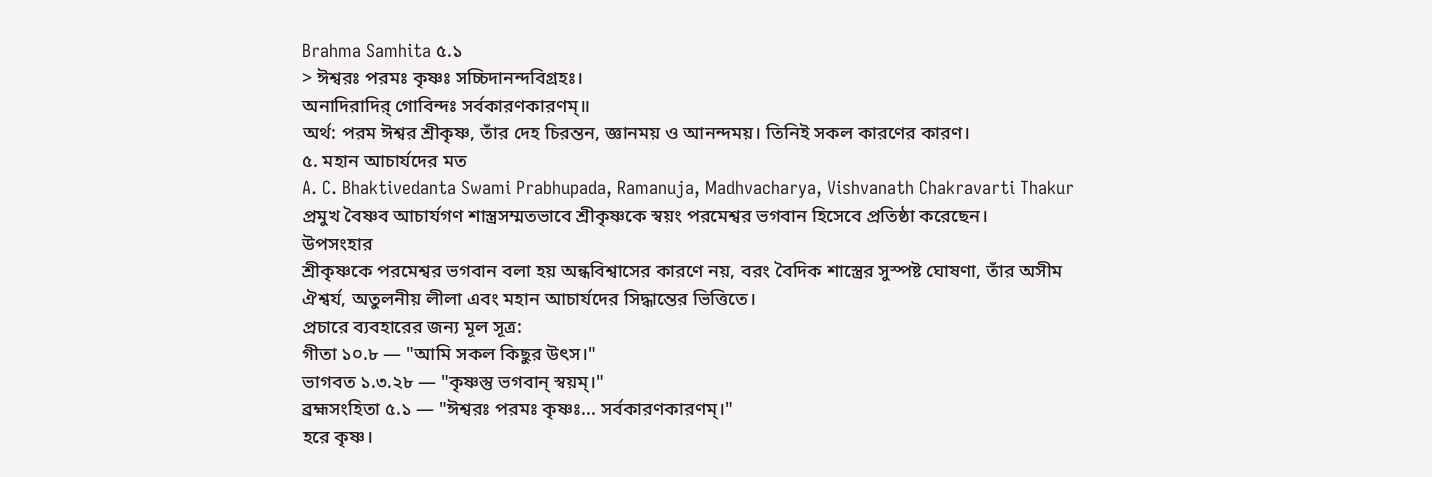Brahma Samhita ৫.১
> ঈশ্বরঃ পরমঃ কৃষ্ণঃ সচ্চিদানন্দবিগ্রহঃ।
অনাদিরাদির্ গোবিন্দঃ সর্বকারণকারণম্॥
অর্থ: পরম ঈশ্বর শ্রীকৃষ্ণ, তাঁর দেহ চিরন্তন, জ্ঞানময় ও আনন্দময়। তিনিই সকল কারণের কারণ।
৫. মহান আচার্যদের মত
A. C. Bhaktivedanta Swami Prabhupada, Ramanuja, Madhvacharya, Vishvanath Chakravarti Thakur প্রমুখ বৈষ্ণব আচার্যগণ শাস্ত্রসম্মতভাবে শ্রীকৃষ্ণকে স্বয়ং পরমেশ্বর ভগবান হিসেবে প্রতিষ্ঠা করেছেন।
উপসংহার
শ্রীকৃষ্ণকে পরমেশ্বর ভগবান বলা হয় অন্ধবিশ্বাসের কারণে নয়, বরং বৈদিক শাস্ত্রের সুস্পষ্ট ঘোষণা, তাঁর অসীম ঐশ্বর্য, অতুলনীয় লীলা এবং মহান আচার্যদের সিদ্ধান্তের ভিত্তিতে।
প্রচারে ব্যবহারের জন্য মূল সূত্র:
গীতা ১০.৮ — "আমি সকল কিছুর উৎস।"
ভাগবত ১.৩.২৮ — "কৃষ্ণস্তু ভগবান্ স্বয়ম্।"
ব্রহ্মসংহিতা ৫.১ — "ঈশ্বরঃ পরমঃ কৃষ্ণঃ... সর্বকারণকারণম্।"
হরে কৃষ্ণ।